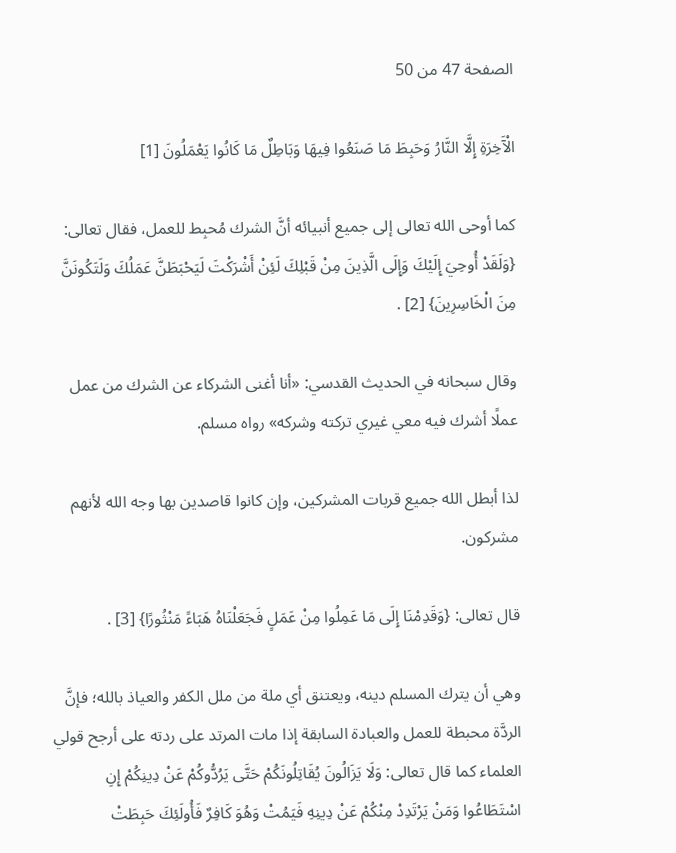الصفحة 47 من 50

الْآَخِرَةِ إِلَّا النَّارُ وَحَبِطَ مَا صَنَعُوا فِيهَا وَبَاطِلٌ مَا كَانُوا يَعْمَلُونَ [1]

كما أوحى الله تعالى إلى جميع أنبيائه أنَّ الشرك مُحبِط للعمل، فقال تعالى: {وَلَقَدْ أُوحِيَ إِلَيْكَ وَإِلَى الَّذِينَ مِنْ قَبْلِكَ لَئِنْ أَشْرَكْتَ لَيَحْبَطَنَّ عَمَلُكَ وَلَتَكُونَنَّ مِنَ الْخَاسِرِينَ} [2] .

وقال سبحانه في الحديث القدسي: «أنا أغنى الشركاء عن الشرك من عمل عملًا أشرك فيه معي غيري تركته وشركه» رواه مسلم.

لذا أبطل الله جميع قربات المشركين، وإن كانوا قاصدين بها وجه الله لأنهم مشركون.

قال تعالى: {وَقَدِمْنَا إِلَى مَا عَمِلُوا مِنْ عَمَلٍ فَجَعَلْنَاهُ هَبَاءً مَنْثُورًا} [3] .

وهي أن يترك المسلم دينه، ويعتنق أي ملة من ملل الكفر والعياذ بالله؛ فإنَّ الردَّة محبطة للعمل والعبادة السابقة إذا مات المرتد على ردته على أرجح قولي العلماء كما قال تعالى: وَلَا يَزَالُونَ يُقَاتِلُونَكُمْ حَتَّى يَرُدُّوكُمْ عَنْ دِينِكُمْ إِنِ اسْتَطَاعُوا وَمَنْ يَرْتَدِدْ مِنْكُمْ عَنْ دِينِهِ فَيَمُتْ وَهُوَ كَافِرٌ فَأُولَئِكَ حَبِطَتْ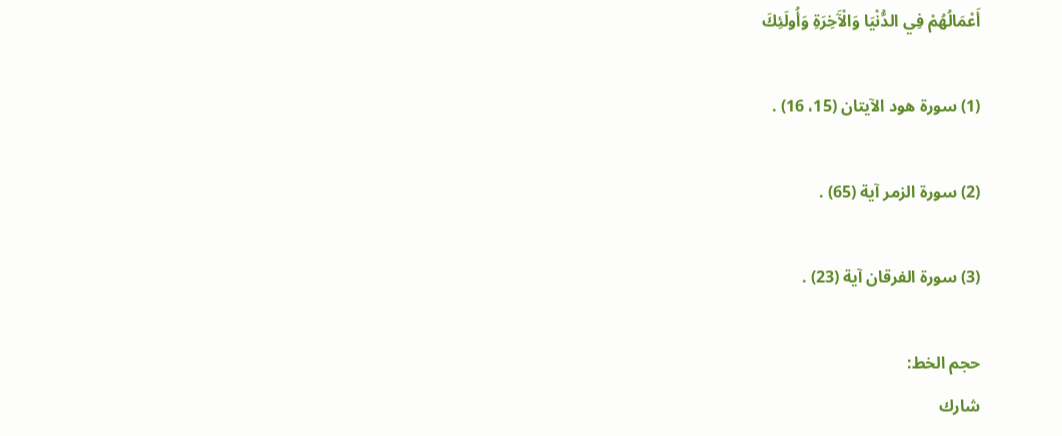أَعْمَالُهُمْ فِي الدُّنْيَا وَالْآَخِرَةِ وَأُولَئِكَ

(1) سورة هود الآيتان (15، 16) .

(2) سورة الزمر آية (65) .

(3) سورة الفرقان آية (23) .

حجم الخط:
شارك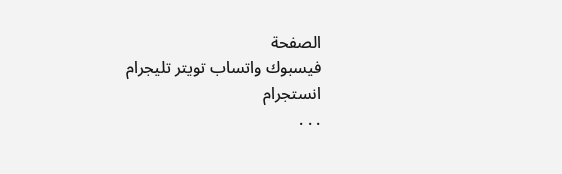الصفحة
فيسبوك واتساب تويتر تليجرام انستجرام
. . .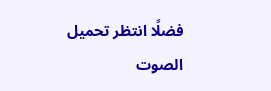فضلًا انتظر تحميل الصوت